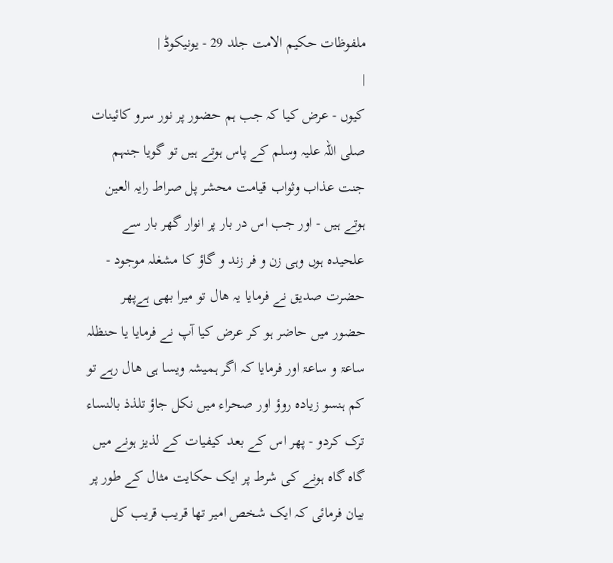ملفوظات حکیم الامت جلد 29 - یونیکوڈ |
|
کیوں - عرض کیا کہ جب ہم حضور پر نور سرو کائینات صلی اللہ علیہ وسلم کے پاس ہوتے ہیں تو گویا جنہم جنت عذاب وثواب قیامت محشر پل صراط رایہ العین ہوتے ہیں - اور جب اس در بار پر انوار گھر بار سے علحیدہ ہوں وہی زن و فر زند و گاؤ کا مشغلہ موجود - حضرت صدیق نے فرمایا یہ ھال تو میرا بھی ہےپھر حضور میں حاضر ہو کر عرض کیا آپ نے فرمایا یا حنظلہ ساعۃ و ساعۃ اور فرمایا کہ اگر ہمیشہ ویسا ہی ھال رہے تو کم ہنسو زیادہ روؤ اور صحراء میں نکل جاؤ تلذذ بالنساء ترک کردو - پھر اس کے بعد کیفیات کے لذیز ہونے میں گاہ گاہ ہونے کی شرط پر ایک حکایت مثال کے طور پر بیان فرمائی کہ ایک شخص امیر تھا قریب قریب کل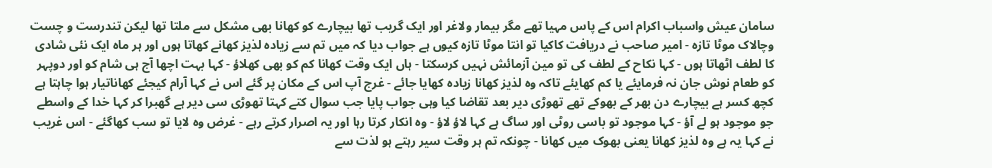سامان عیش واسباب اکرام اس کے پاس مہیا تھے مگر بیمار ولاغر اور ایک گریب تھا بیچارے کو کھانا بھی مشکل سے ملتا تھا لیکن تندرست و چست وچالاک موٹا تازہ - امیر صاحب نے دریافت کاکیا تو انتا موٹا تازہ کیوں ہے جواب دیا کہ میں تم سے زیادہ لذیز کھانے کھاتا ہوں اور ہر ماہ ایک نئی شادی کا لطف اٹھاتا ہوں - کہا نکاح کے لطف کی تو مین آزمائش نہیں کرسکتا - ہاں ایک وقت کھانا کم کو بھی کھلاؤ - کہا بہت اچھا آج ہی شام کو اور دوپہر کو طعام نوش جان نہ فرمایئے یا کم کھایئے تاکہ وہ لذیز کھانا زیادہ کھایا جائے - غرج آپ اس کے مکان پر گئے اس نے کہا آرام کیجئے کھاناتیار ہوا چاہتا ہے کچھ کسر ہے بیچارے دن بھر کے بھوکے تھے تھوڑی دیر بعد تقاضا کیا وہی جواب پایا جب سوال کتے کہتا تھوڑی سی دیر ہے گھبرا کر کہا خدا کے واسطے جو موجود ہو لے آؤ - کہا موجود تو باسی روٹی اور ساگ ہے کہا لاؤ لاؤ - وہ انکار کرتا رہا اور یہ اصرار کرتے رہے - غرض وہ لایا تو سب کھاگئے - اس غریب نے کہا یہ ہے وہ لذیز کھانا یعنی بھوک میں کھانا - چونکہ تم ہر وقت سیر رہتے ہو لذت سے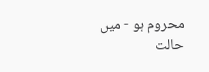محروم ہو - میں حالت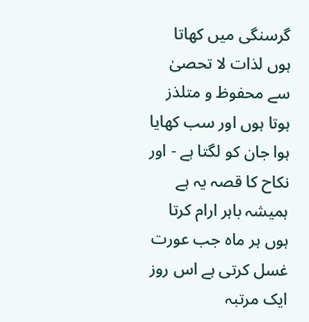گرسنگی میں کھاتا ہوں لذات لا تحصیٰ سے محفوظ و متلذز ہوتا ہوں اور سب کھایا ہوا جان کو لگتا ہے - اور نکاح کا قصہ یہ ہے ہمیشہ باہر ارام کرتا ہوں ہر ماہ جب عورت غسل کرتی ہے اس روز ایک مرتبہ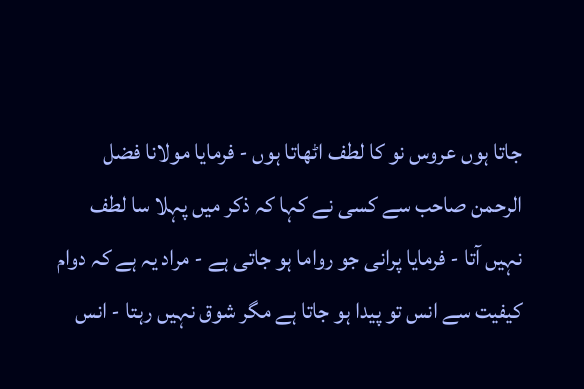جاتا ہوں عروس نو کا لطف اٹھاتا ہوں - فرمایا مولانا فضل الرحمن صاحب سے کسی نے کہا کہ ذکر میں پہلا سا لطف نہیں آتا - فرمایا پرانی جو رواما ہو جاتی ہے - مراد یہ ہے کہ دوام کیفیت سے انس تو پیدا ہو جاتا ہے مگر شوق نہیں رہتا - انس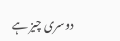دوسری چیز ہے